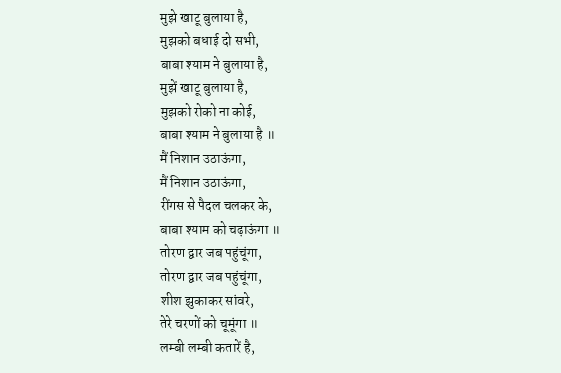मुझे खाटू बुलाया है,
मुझको बधाई दो सभी,
बाबा श्याम ने बुलाया है,
मुझें खाटू बुलाया है,
मुझको रोको ना कोई,
बाबा श्याम ने बुलाया है ॥
मैं निशान उठाऊंगा,
मैं निशान उठाऊंगा,
रींगस से पैदल चलकर के,
बाबा श्याम को चढ़ाऊंगा ॥
तोरण द्वार जब पहुंचूंगा,
तोरण द्वार जब पहुंचूंगा,
शीश झुकाकर सांवरे,
तेरे चरणों को चूमूंगा ॥
लम्बी लम्बी कतारें है,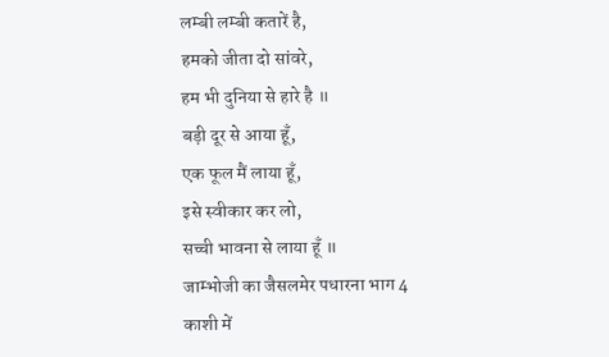लम्बी लम्बी कतारें है,
हमको जीता दो सांवरे,
हम भी दुनिया से हारे है ॥
बड़ी दूर से आया हूँ,
एक फूल मैं लाया हूँ,
इसे स्वीकार कर लो,
सच्ची भावना से लाया हूँ ॥
जाम्भोजी का जैसलमेर पधारना भाग 4
काशी में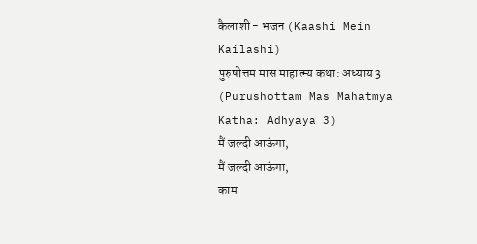कैलाशी - भजन (Kaashi Mein Kailashi)
पुरुषोत्तम मास माहात्म्य कथा: अध्याय 3 (Purushottam Mas Mahatmya Katha: Adhyaya 3)
मैं जल्दी आऊंगा,
मैं जल्दी आऊंगा,
काम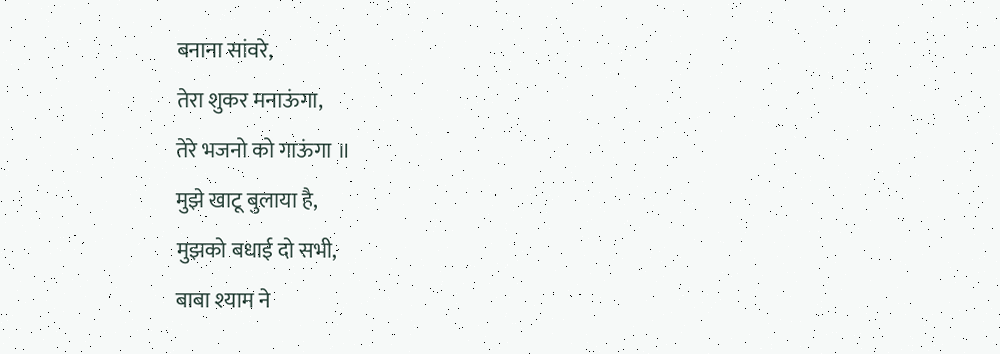बनाना सांवरे,
तेरा शुकर मनाऊंगा,
तेरे भजनो को गाऊंगा ॥
मुझे खाटू बुलाया है,
मुझको बधाई दो सभी,
बाबा श्याम ने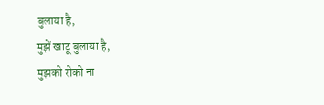बुलाया है,
मुझें खाटू बुलाया है,
मुझको रोको ना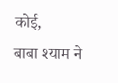कोई,
बाबा श्याम ने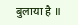बुलाया है ॥